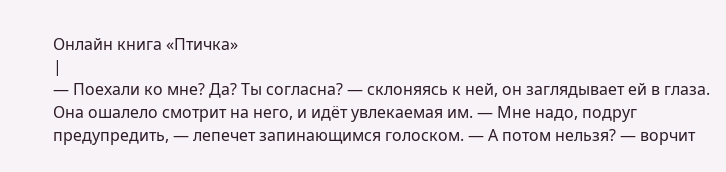Онлайн книга «Птичка»
|
— Поехали ко мне? Да? Ты согласна? — склоняясь к ней, он заглядывает ей в глаза. Она ошалело смотрит на него, и идёт увлекаемая им. — Мне надо, подруг предупредить, — лепечет запинающимся голоском. — А потом нельзя? — ворчит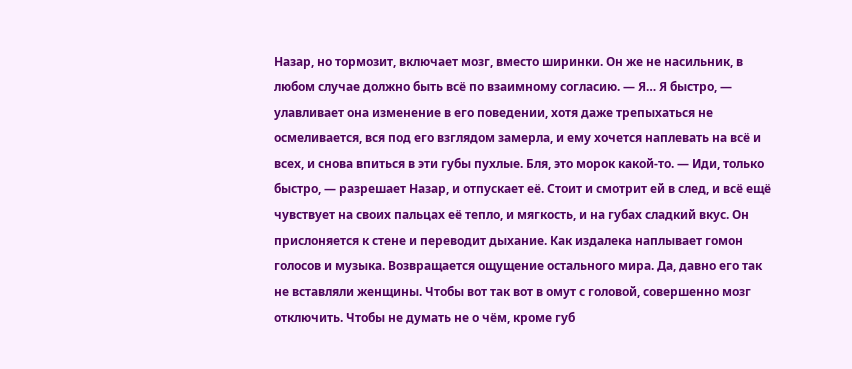Назар, но тормозит, включает мозг, вместо ширинки. Он же не насильник, в любом случае должно быть всё по взаимному согласию. — Я… Я быстро, — улавливает она изменение в его поведении, хотя даже трепыхаться не осмеливается, вся под его взглядом замерла, и ему хочется наплевать на всё и всех, и снова впиться в эти губы пухлые. Бля, это морок какой-то. — Иди, только быстро, — разрешает Назар, и отпускает её. Стоит и смотрит ей в след, и всё ещё чувствует на своих пальцах её тепло, и мягкость, и на губах сладкий вкус. Он прислоняется к стене и переводит дыхание. Как издалека наплывает гомон голосов и музыка. Возвращается ощущение остального мира. Да, давно его так не вставляли женщины. Чтобы вот так вот в омут с головой, совершенно мозг отключить. Чтобы не думать не о чём, кроме губ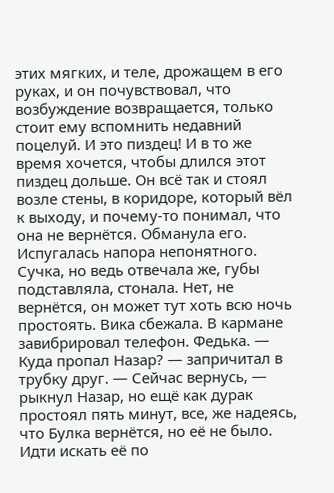этих мягких, и теле, дрожащем в его руках, и он почувствовал, что возбуждение возвращается, только стоит ему вспомнить недавний поцелуй. И это пиздец! И в то же время хочется, чтобы длился этот пиздец дольше. Он всё так и стоял возле стены, в коридоре, который вёл к выходу, и почему-то понимал, что она не вернётся. Обманула его. Испугалась напора непонятного. Сучка, но ведь отвечала же, губы подставляла, стонала. Нет, не вернётся, он может тут хоть всю ночь простоять. Вика сбежала. В кармане завибрировал телефон. Федька. — Куда пропал Назар? — запричитал в трубку друг. — Сейчас вернусь, — рыкнул Назар, но ещё как дурак простоял пять минут, все, же надеясь, что Булка вернётся, но её не было. Идти искать её по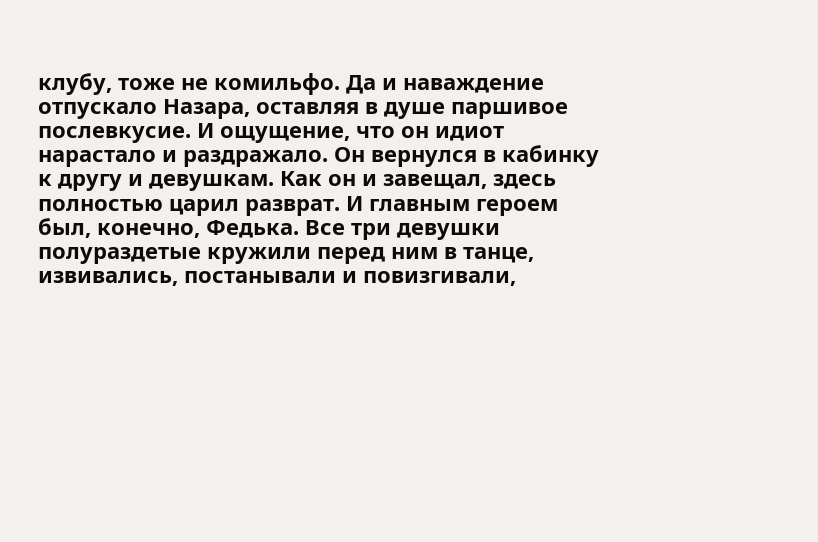клубу, тоже не комильфо. Да и наваждение отпускало Назара, оставляя в душе паршивое послевкусие. И ощущение, что он идиот нарастало и раздражало. Он вернулся в кабинку к другу и девушкам. Как он и завещал, здесь полностью царил разврат. И главным героем был, конечно, Федька. Все три девушки полураздетые кружили перед ним в танце, извивались, постанывали и повизгивали,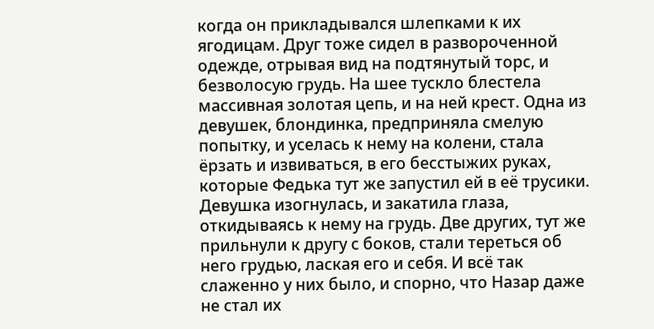когда он прикладывался шлепками к их ягодицам. Друг тоже сидел в развороченной одежде, отрывая вид на подтянутый торс, и безволосую грудь. На шее тускло блестела массивная золотая цепь, и на ней крест. Одна из девушек, блондинка, предприняла смелую попытку, и уселась к нему на колени, стала ёрзать и извиваться, в его бесстыжих руках, которые Федька тут же запустил ей в её трусики. Девушка изогнулась, и закатила глаза, откидываясь к нему на грудь. Две других, тут же прильнули к другу с боков, стали тереться об него грудью, лаская его и себя. И всё так слаженно у них было, и спорно, что Назар даже не стал их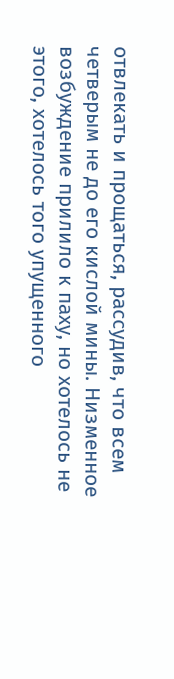отвлекать и прощаться, рассудив, что всем четверым не до его кислой мины. Низменное возбуждение прилило к паху, но хотелось не этого, хотелось того упущенного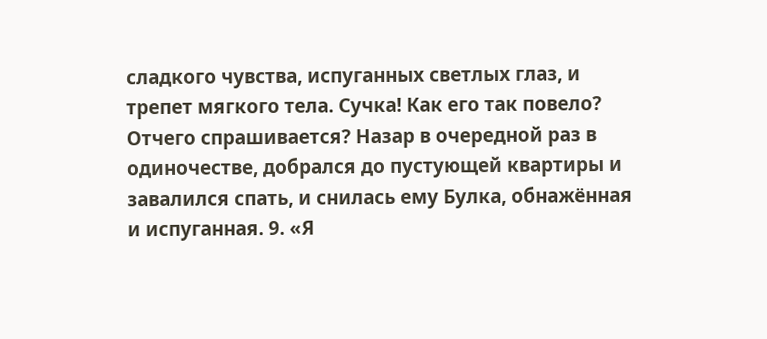сладкого чувства, испуганных светлых глаз, и трепет мягкого тела. Сучка! Как его так повело? Отчего спрашивается? Назар в очередной раз в одиночестве, добрался до пустующей квартиры и завалился спать, и снилась ему Булка, обнажённая и испуганная. 9. «Я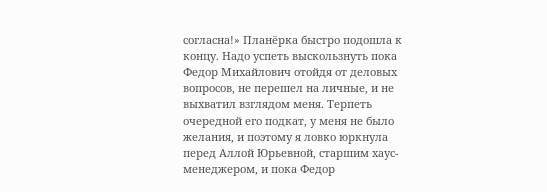согласна!» Планёрка быстро подошла к концу. Надо успеть выскользнуть пока Федор Михайлович отойдя от деловых вопросов, не перешел на личные, и не выхватил взглядом меня. Терпеть очередной его подкат, у меня не было желания, и поэтому я ловко юркнула перед Аллой Юрьевной, старшим хаус-менеджером, и пока Федор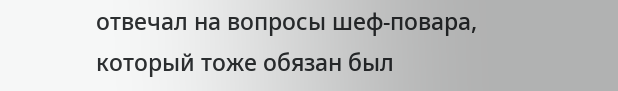отвечал на вопросы шеф-повара, который тоже обязан был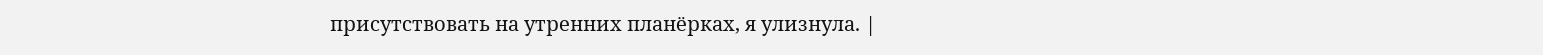присутствовать на утренних планёрках, я улизнула. |